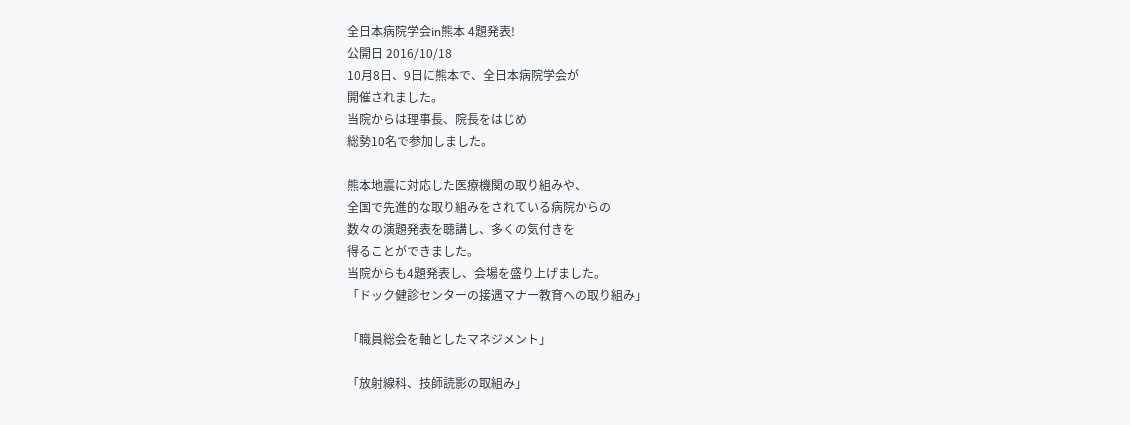全日本病院学会in熊本 4題発表!
公開日 2016/10/18
10月8日、9日に熊本で、全日本病院学会が
開催されました。
当院からは理事長、院長をはじめ
総勢10名で参加しました。

熊本地震に対応した医療機関の取り組みや、
全国で先進的な取り組みをされている病院からの
数々の演題発表を聴講し、多くの気付きを
得ることができました。
当院からも4題発表し、会場を盛り上げました。
「ドック健診センターの接遇マナー教育への取り組み」

「職員総会を軸としたマネジメント」

「放射線科、技師読影の取組み」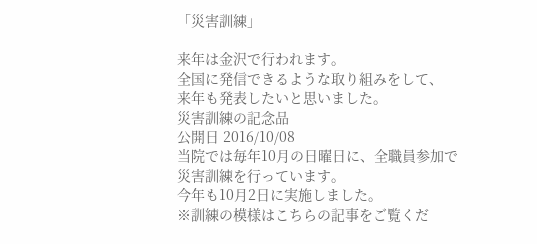「災害訓練」

来年は金沢で行われます。
全国に発信できるような取り組みをして、
来年も発表したいと思いました。
災害訓練の記念品
公開日 2016/10/08
当院では毎年10月の日曜日に、全職員参加で
災害訓練を行っています。
今年も10月2日に実施しました。
※訓練の模様はこちらの記事をご覧くだ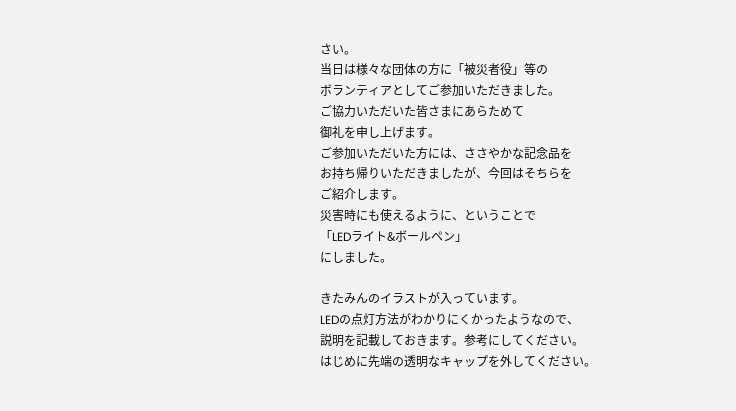さい。
当日は様々な団体の方に「被災者役」等の
ボランティアとしてご参加いただきました。
ご協力いただいた皆さまにあらためて
御礼を申し上げます。
ご参加いただいた方には、ささやかな記念品を
お持ち帰りいただきましたが、今回はそちらを
ご紹介します。
災害時にも使えるように、ということで
「LEDライト&ボールペン」
にしました。

きたみんのイラストが入っています。
LEDの点灯方法がわかりにくかったようなので、
説明を記載しておきます。参考にしてください。
はじめに先端の透明なキャップを外してください。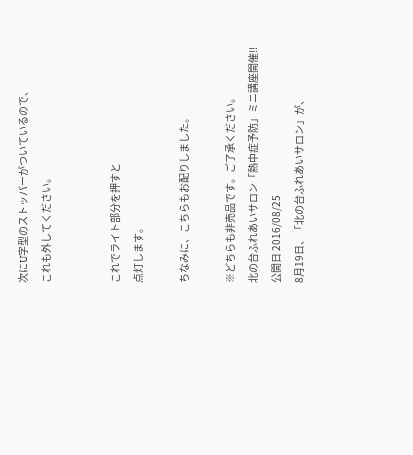次にU字型のストッパーがついているので、
これも外してください。


これでライト部分を押すと
点灯します。

ちなみに、こちらもお配りしました。

※どちらも非売品です。ご了承ください。
北の台ふれあいサロン「熱中症予防」ミニ講座開催‼
公開日 2016/08/25
8月19日、「北の台ふれあいサロン」が、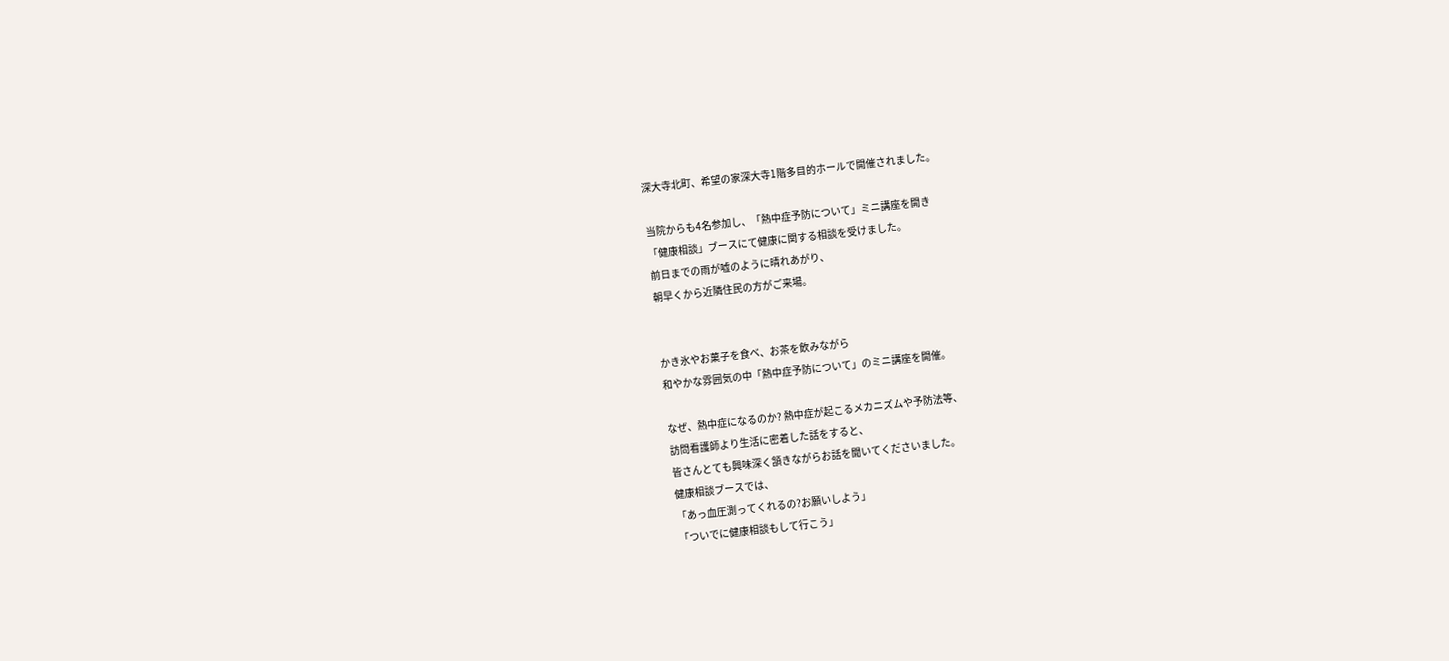深大寺北町、希望の家深大寺1階多目的ホールで開催されました。

当院からも4名参加し、「熱中症予防について」ミニ講座を開き
「健康相談」ブースにて健康に関する相談を受けました。
前日までの雨が嘘のように晴れあがり、
朝早くから近隣住民の方がご来場。


かき氷やお菓子を食べ、お茶を飲みながら
和やかな雰囲気の中「熱中症予防について」のミニ講座を開催。

なぜ、熱中症になるのか? 熱中症が起こるメカニズムや予防法等、
訪問看護師より生活に密着した話をすると、
皆さんとても興味深く頷きながらお話を聞いてくださいました。
健康相談ブースでは、
「あっ血圧測ってくれるの?お願いしよう」
「ついでに健康相談もして行こう」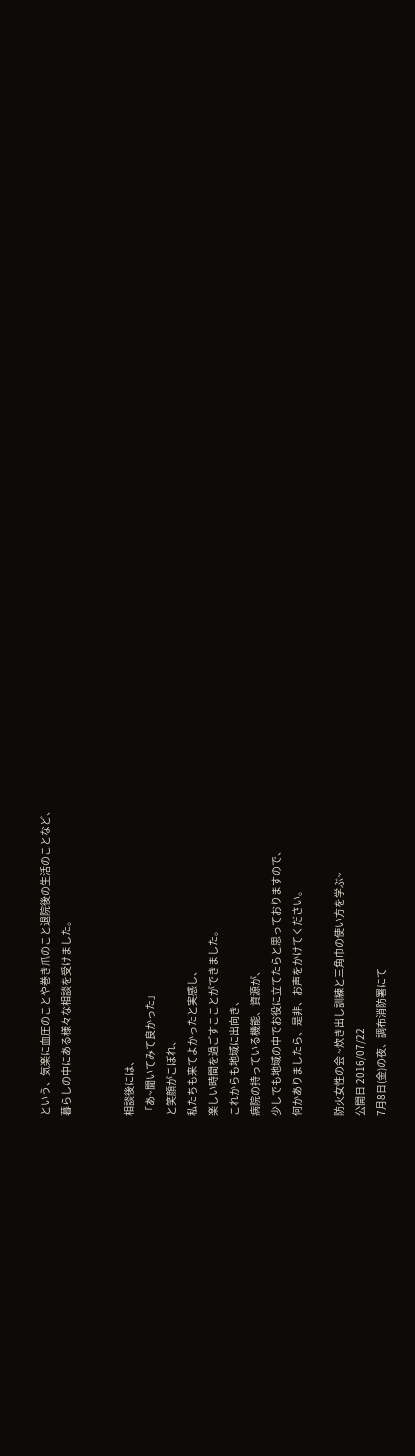という、気楽に血圧のことや巻き爪のこと退院後の生活のことなど、
暮らしの中にある様々な相談を受けました。


相談後には、
「あ~聞いてみて良かった」
と笑顔がこぼれ、
私たちも来てよかったと実感し、
楽しい時間を過ごすこことができました。
これからも地域に出向き、
病院の持っている機能、資源が、
少しでも地域の中でお役に立てたらと思っておりますので、
何かありましたら、是非、お声をかけてください。

防火女性の会 ~炊き出し訓練と三角巾の使い方を学ぶ~
公開日 2016/07/22
7月8日(金)の夜、調布消防署にて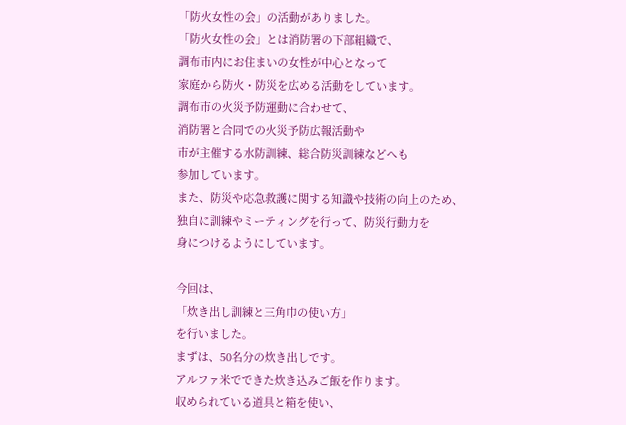「防火女性の会」の活動がありました。
「防火女性の会」とは消防署の下部組織で、
調布市内にお住まいの女性が中心となって
家庭から防火・防災を広める活動をしています。
調布市の火災予防運動に合わせて、
消防署と合同での火災予防広報活動や
市が主催する水防訓練、総合防災訓練などへも
参加しています。
また、防災や応急救護に関する知識や技術の向上のため、
独自に訓練やミーティングを行って、防災行動力を
身につけるようにしています。

今回は、
「炊き出し訓練と三角巾の使い方」
を行いました。
まずは、50名分の炊き出しです。
アルファ米でできた炊き込みご飯を作ります。
収められている道具と箱を使い、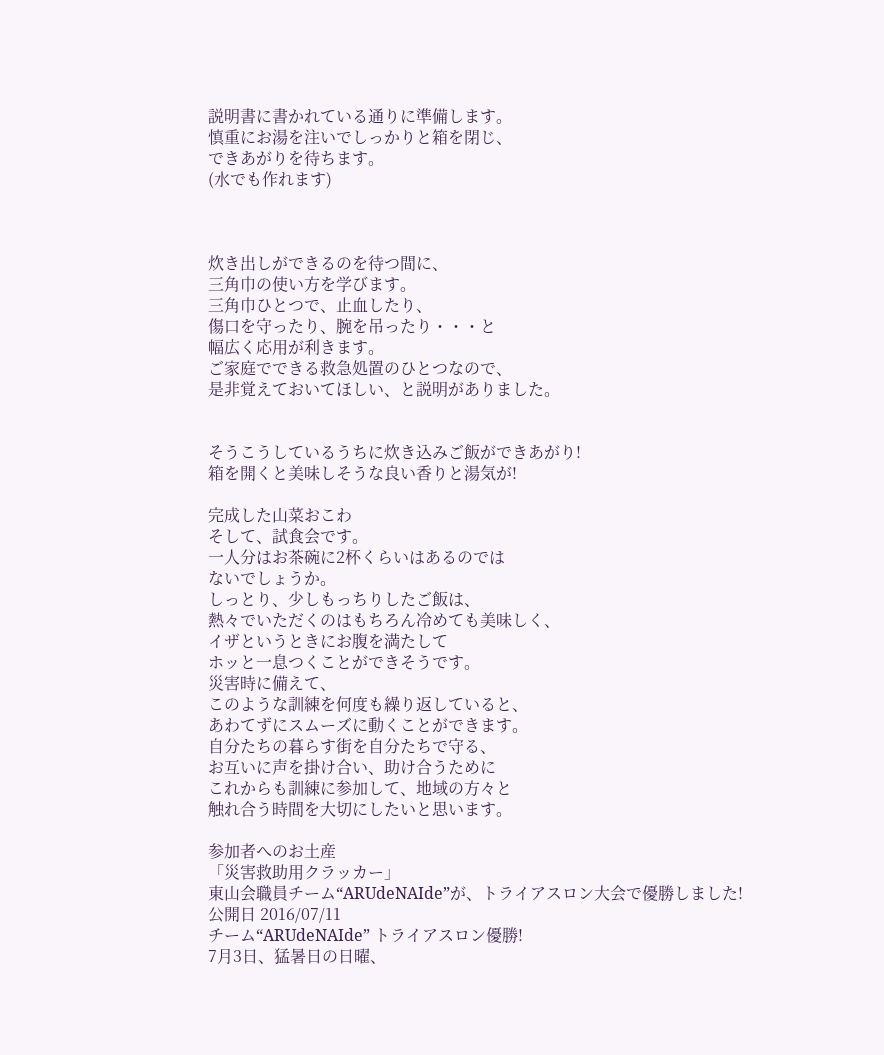説明書に書かれている通りに準備します。
慎重にお湯を注いでしっかりと箱を閉じ、
できあがりを待ちます。
(水でも作れます)



炊き出しができるのを待つ間に、
三角巾の使い方を学びます。
三角巾ひとつで、止血したり、
傷口を守ったり、腕を吊ったり・・・と
幅広く応用が利きます。
ご家庭でできる救急処置のひとつなので、
是非覚えておいてほしい、と説明がありました。


そうこうしているうちに炊き込みご飯ができあがり!
箱を開くと美味しそうな良い香りと湯気が!

完成した山菜おこわ
そして、試食会です。
一人分はお茶碗に2杯くらいはあるのでは
ないでしょうか。
しっとり、少しもっちりしたご飯は、
熱々でいただくのはもちろん冷めても美味しく、
イザというときにお腹を満たして
ホッと一息つくことができそうです。
災害時に備えて、
このような訓練を何度も繰り返していると、
あわてずにスムーズに動くことができます。
自分たちの暮らす街を自分たちで守る、
お互いに声を掛け合い、助け合うために
これからも訓練に参加して、地域の方々と
触れ合う時間を大切にしたいと思います。

参加者へのお土産
「災害救助用クラッカー」
東山会職員チーム“ARUdeNAIde”が、トライアスロン大会で優勝しました!
公開日 2016/07/11
チーム“ARUdeNAIde” トライアスロン優勝!
7月3日、猛暑日の日曜、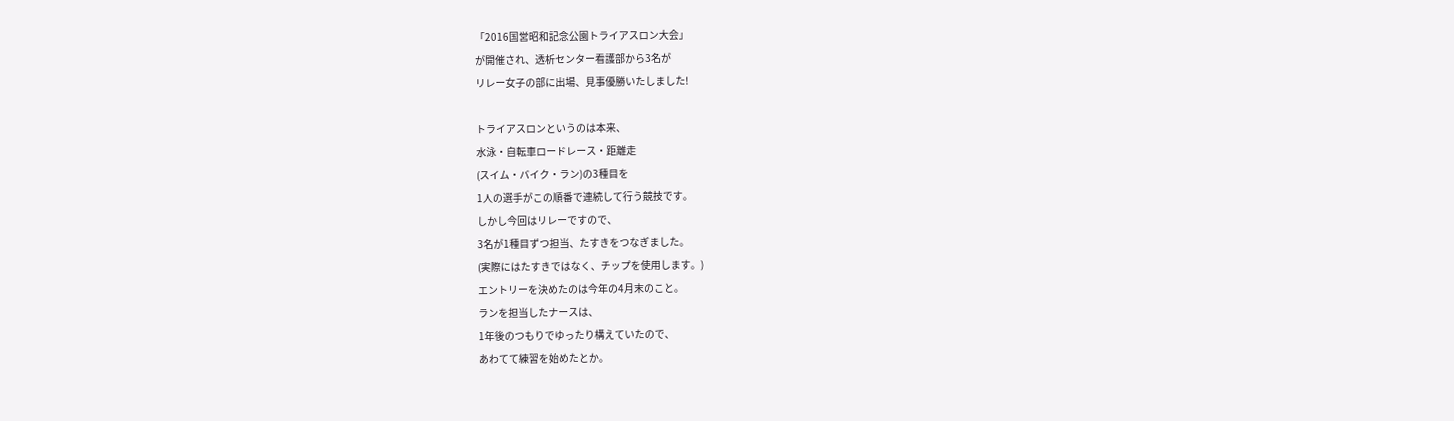「2016国営昭和記念公園トライアスロン大会」
が開催され、透析センター看護部から3名が
リレー女子の部に出場、見事優勝いたしました!

トライアスロンというのは本来、
水泳・自転車ロードレース・距離走
(スイム・バイク・ラン)の3種目を
1人の選手がこの順番で連続して行う競技です。
しかし今回はリレーですので、
3名が1種目ずつ担当、たすきをつなぎました。
(実際にはたすきではなく、チップを使用します。)
エントリーを決めたのは今年の4月末のこと。
ランを担当したナースは、
1年後のつもりでゆったり構えていたので、
あわてて練習を始めたとか。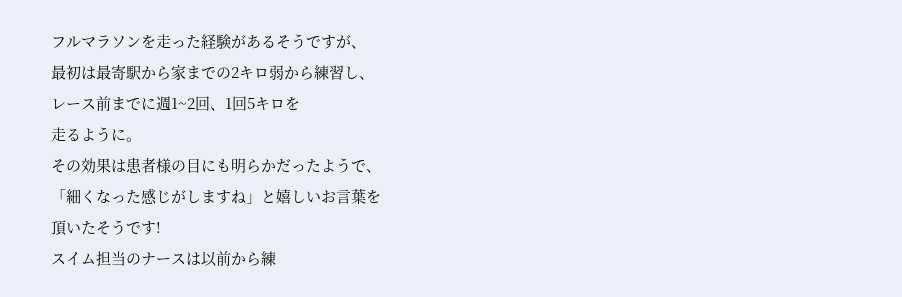フルマラソンを走った経験があるそうですが、
最初は最寄駅から家までの2キロ弱から練習し、
レース前までに週1~2回、1回5キロを
走るように。
その効果は患者様の目にも明らかだったようで、
「細くなった感じがしますね」と嬉しいお言葉を
頂いたそうです!
スイム担当のナースは以前から練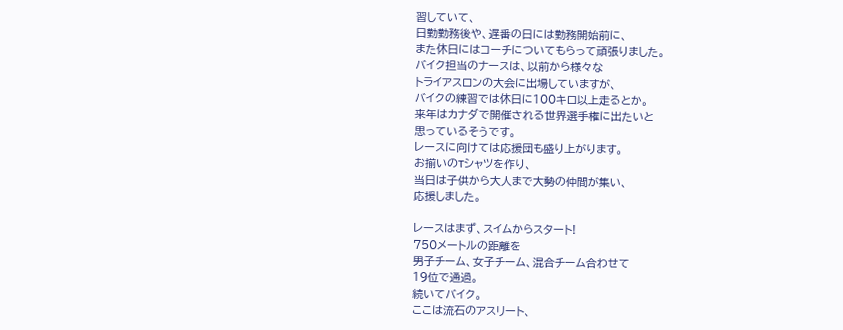習していて、
日勤勤務後や、遅番の日には勤務開始前に、
また休日にはコーチについてもらって頑張りました。
バイク担当のナースは、以前から様々な
トライアスロンの大会に出場していますが、
バイクの練習では休日に100キロ以上走るとか。
来年はカナダで開催される世界選手権に出たいと
思っているそうです。
レースに向けては応援団も盛り上がります。
お揃いのTシャツを作り、
当日は子供から大人まで大勢の仲間が集い、
応援しました。

レースはまず、スイムからスタート!
750メートルの距離を
男子チーム、女子チーム、混合チーム合わせて
19位で通過。
続いてバイク。
ここは流石のアスリート、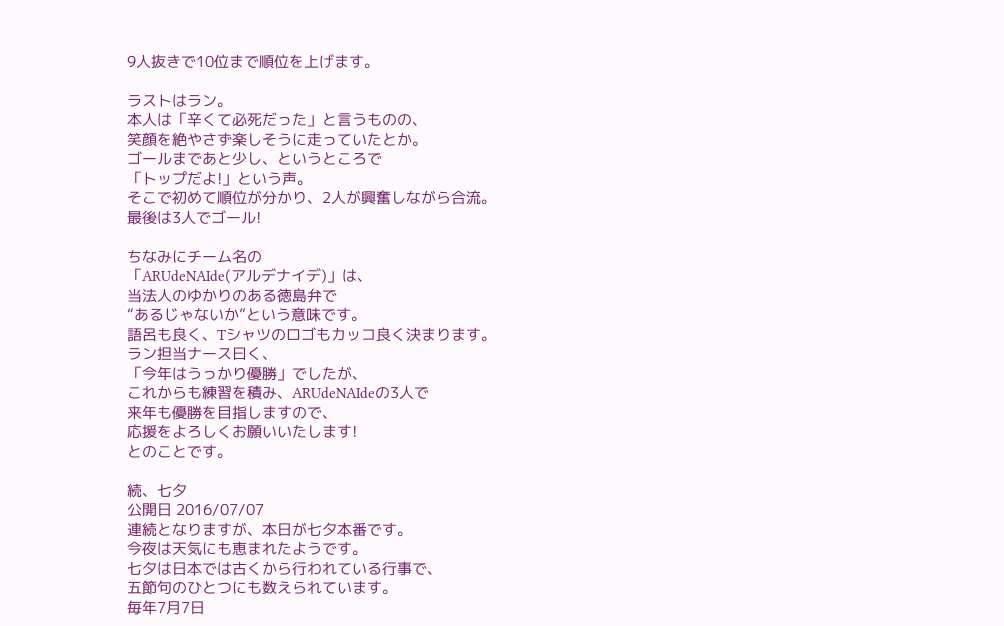9人抜きで10位まで順位を上げます。

ラストはラン。
本人は「辛くて必死だった」と言うものの、
笑顔を絶やさず楽しそうに走っていたとか。
ゴールまであと少し、というところで
「トップだよ!」という声。
そこで初めて順位が分かり、2人が興奮しながら合流。
最後は3人でゴール!

ちなみにチーム名の
「ARUdeNAIde(アルデナイデ)」は、
当法人のゆかりのある徳島弁で
“あるじゃないか”という意味です。
語呂も良く、Tシャツのロゴもカッコ良く決まります。
ラン担当ナース曰く、
「今年はうっかり優勝」でしたが、
これからも練習を積み、ARUdeNAIdeの3人で
来年も優勝を目指しますので、
応援をよろしくお願いいたします!
とのことです。

続、七夕
公開日 2016/07/07
連続となりますが、本日が七夕本番です。
今夜は天気にも恵まれたようです。
七夕は日本では古くから行われている行事で、
五節句のひとつにも数えられています。
毎年7月7日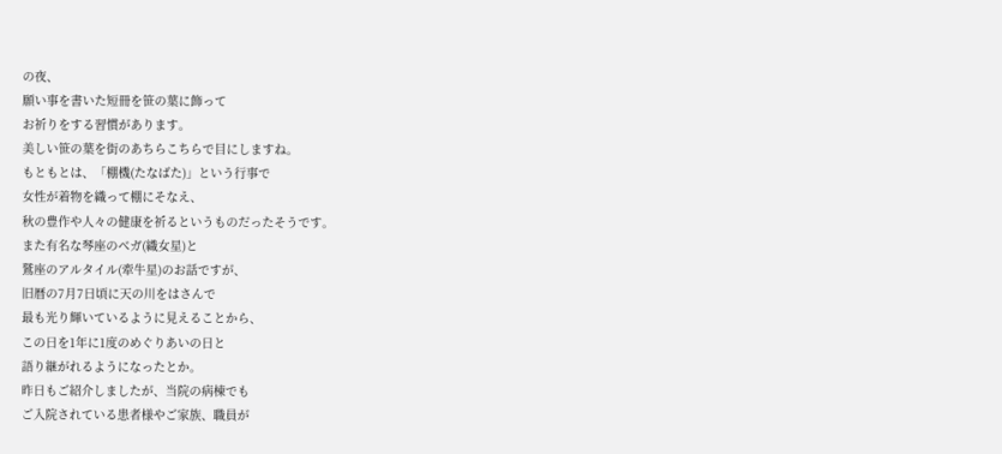の夜、
願い事を書いた短冊を笹の葉に飾って
お祈りをする習慣があります。
美しい笹の葉を街のあちらこちらで目にしますね。
もともとは、「棚機(たなばた)」という行事で
女性が着物を織って棚にそなえ、
秋の豊作や人々の健康を祈るというものだったそうです。
また有名な琴座のベガ(織女星)と
鷲座のアルタイル(牽牛星)のお話ですが、
旧暦の7月7日頃に天の川をはさんで
最も光り輝いているように見えることから、
この日を1年に1度のめぐりあいの日と
語り継がれるようになったとか。
昨日もご紹介しましたが、当院の病棟でも
ご入院されている患者様やご家族、職員が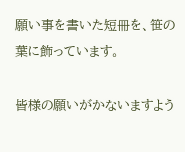願い事を書いた短冊を、笹の葉に飾っています。

皆様の願いがかないますよう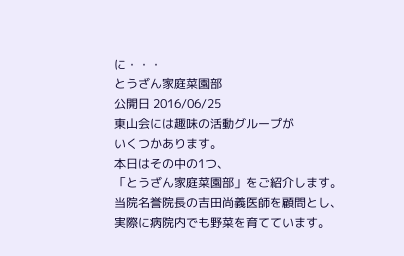に・・・
とうざん家庭菜園部
公開日 2016/06/25
東山会には趣味の活動グループが
いくつかあります。
本日はその中の1つ、
「とうざん家庭菜園部」をご紹介します。
当院名誉院長の吉田尚義医師を顧問とし、
実際に病院内でも野菜を育てています。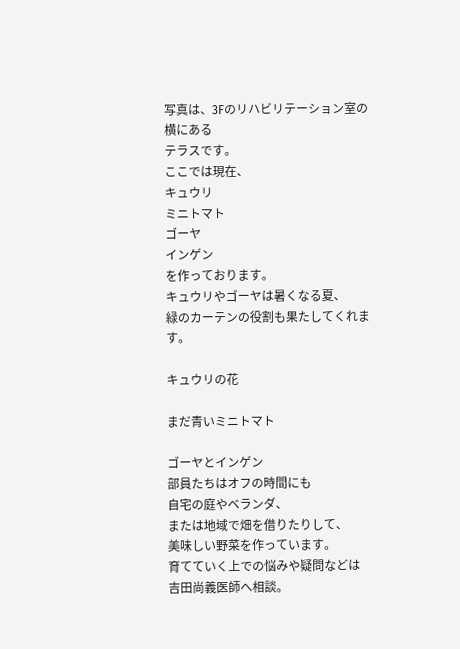写真は、3Fのリハビリテーション室の横にある
テラスです。
ここでは現在、
キュウリ
ミニトマト
ゴーヤ
インゲン
を作っております。
キュウリやゴーヤは暑くなる夏、
緑のカーテンの役割も果たしてくれます。

キュウリの花

まだ青いミニトマト

ゴーヤとインゲン
部員たちはオフの時間にも
自宅の庭やベランダ、
または地域で畑を借りたりして、
美味しい野菜を作っています。
育てていく上での悩みや疑問などは
吉田尚義医師へ相談。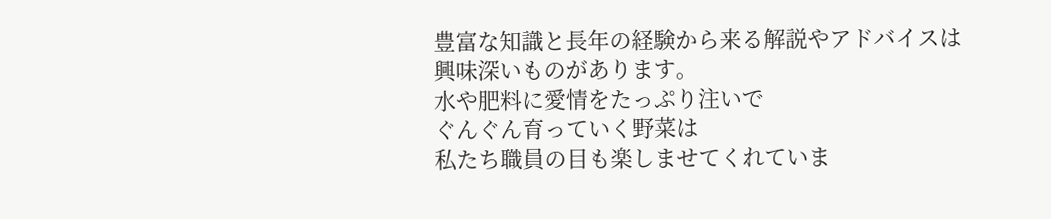豊富な知識と長年の経験から来る解説やアドバイスは
興味深いものがあります。
水や肥料に愛情をたっぷり注いで
ぐんぐん育っていく野菜は
私たち職員の目も楽しませてくれていま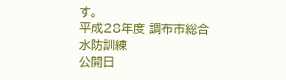す。
平成28年度 調布市総合水防訓練
公開日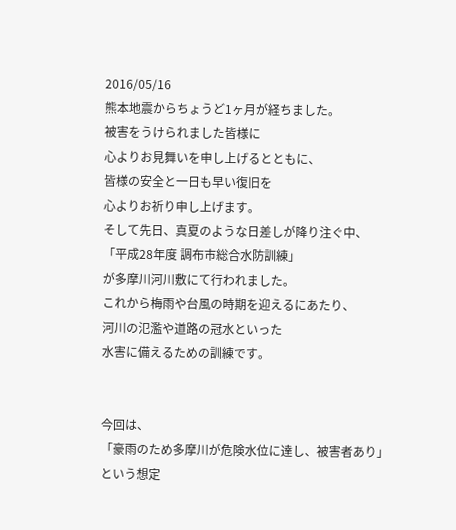2016/05/16
熊本地震からちょうど1ヶ月が経ちました。
被害をうけられました皆様に
心よりお見舞いを申し上げるとともに、
皆様の安全と一日も早い復旧を
心よりお祈り申し上げます。
そして先日、真夏のような日差しが降り注ぐ中、
「平成28年度 調布市総合水防訓練」
が多摩川河川敷にて行われました。
これから梅雨や台風の時期を迎えるにあたり、
河川の氾濫や道路の冠水といった
水害に備えるための訓練です。


今回は、
「豪雨のため多摩川が危険水位に達し、被害者あり」
という想定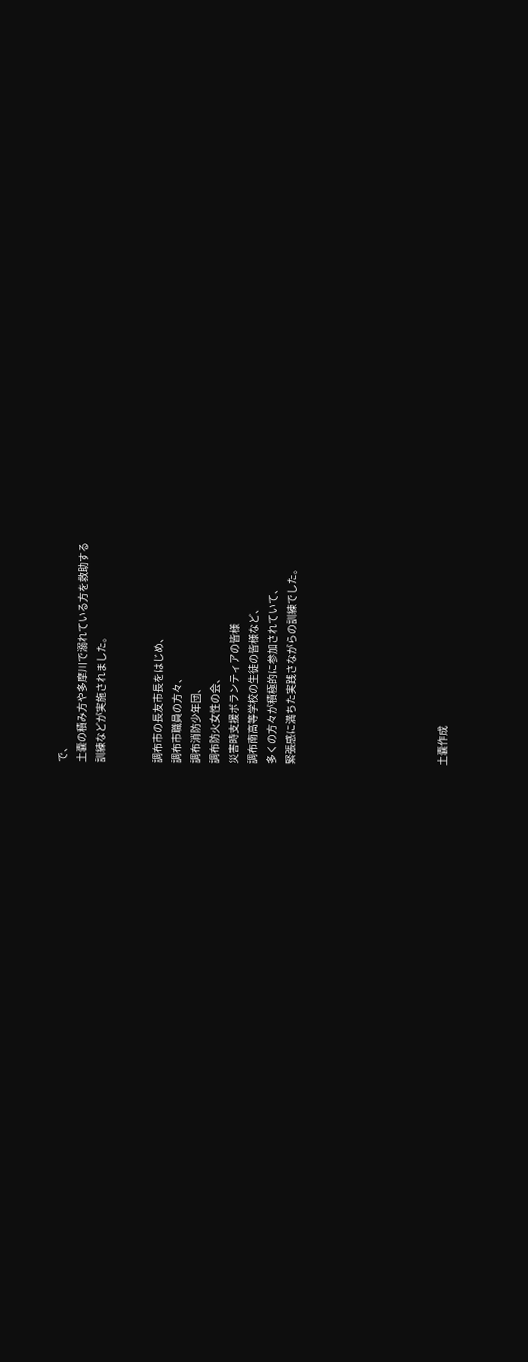で、
土嚢の積み方や多摩川で溺れている方を救助する
訓練などが実施されました。


調布市の長友市長をはじめ、
調布市職員の方々、
調布消防少年団、
調布防火女性の会、
災害時支援ボランティアの皆様
調布南高等学校の生徒の皆様など、
多くの方々が積極的に参加されていて、
緊張感に満ちた実践さながらの訓練でした。







土嚢作成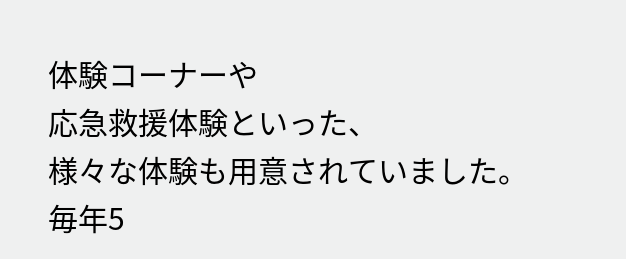体験コーナーや
応急救援体験といった、
様々な体験も用意されていました。
毎年5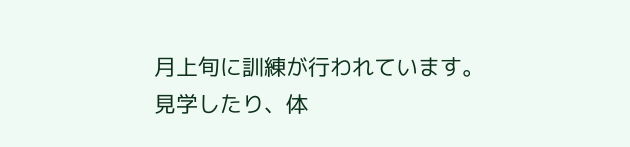月上旬に訓練が行われています。
見学したり、体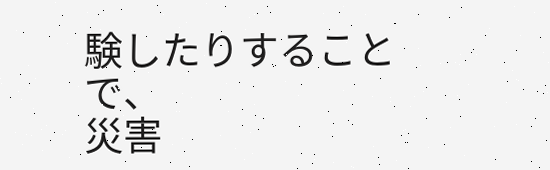験したりすることで、
災害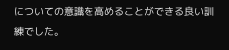についての意識を高めることができる良い訓練でした。